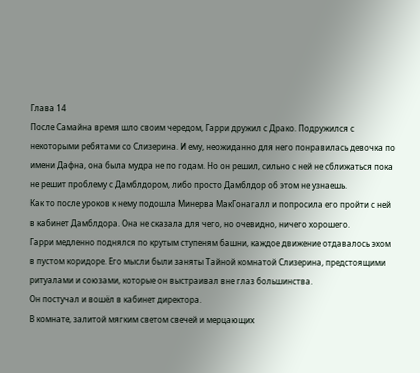Глава 14
После Самайна время шло своим чередом, Гарри дружил с Драко. Подружился с некоторыми ребятами со Слизерина. И ему, неожиданно для него понравилась девочка по имени Дафна, она была мудра не по годам. Но он решил, сильно с ней не сближаться пока не решит проблему с Дамблдором, либо просто Дамблдор об этом не узнаешь.
Как то после уроков к нему подошла Минерва МакГонагалл и попросила его пройти с ней в кабинет Дамблдора. Она не сказала для чего, но очевидно, ничего хорошего.
Гарри медленно поднялся по крутым ступеням башни, каждое движение отдавалось эхом в пустом коридоре. Его мысли были заняты Тайной комнатой Слизерина, предстоящими ритуалами и союзами, которые он выстраивал вне глаз большинства.
Он постучал и вошёл в кабинет директора.
В комнате, залитой мягким светом свечей и мерцающих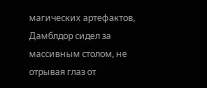магических артефактов, Дамблдор сидел за массивным столом, не отрывая глаз от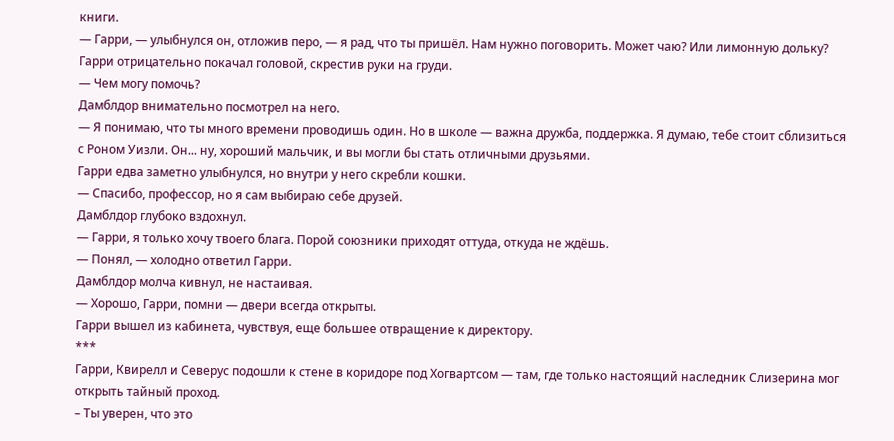книги.
— Гарри, — улыбнулся он, отложив перо, — я рад, что ты пришёл. Нам нужно поговорить. Может чаю? Или лимонную дольку?
Гарри отрицательно покачал головой, скрестив руки на груди.
— Чем могу помочь?
Дамблдор внимательно посмотрел на него.
— Я понимаю, что ты много времени проводишь один. Но в школе — важна дружба, поддержка. Я думаю, тебе стоит сблизиться с Роном Уизли. Он... ну, хороший мальчик, и вы могли бы стать отличными друзьями.
Гарри едва заметно улыбнулся, но внутри у него скребли кошки.
— Спасибо, профессор, но я сам выбираю себе друзей.
Дамблдор глубоко вздохнул.
— Гарри, я только хочу твоего блага. Порой союзники приходят оттуда, откуда не ждёшь.
— Понял, — холодно ответил Гарри.
Дамблдор молча кивнул, не настаивая.
— Хорошо, Гарри, помни — двери всегда открыты.
Гарри вышел из кабинета, чувствуя, еще большее отвращение к директору.
***
Гарри, Квирелл и Северус подошли к стене в коридоре под Хогвартсом — там, где только настоящий наследник Слизерина мог открыть тайный проход.
– Ты уверен, что это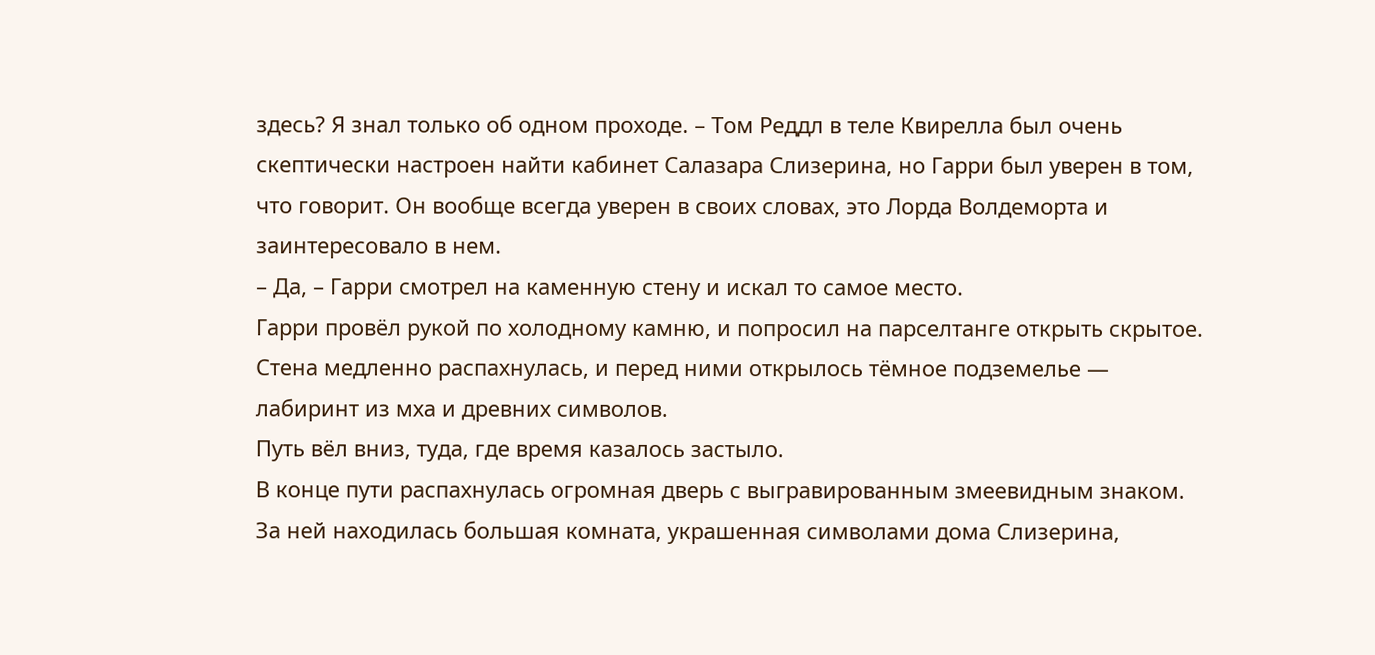здесь? Я знал только об одном проходе. – Том Реддл в теле Квирелла был очень скептически настроен найти кабинет Салазара Слизерина, но Гарри был уверен в том, что говорит. Он вообще всегда уверен в своих словах, это Лорда Волдеморта и заинтересовало в нем.
– Да, – Гарри смотрел на каменную стену и искал то самое место.
Гарри провёл рукой по холодному камню, и попросил на парселтанге открыть скрытое. Стена медленно распахнулась, и перед ними открылось тёмное подземелье — лабиринт из мха и древних символов.
Путь вёл вниз, туда, где время казалось застыло.
В конце пути распахнулась огромная дверь с выгравированным змеевидным знаком. За ней находилась большая комната, украшенная символами дома Слизерина,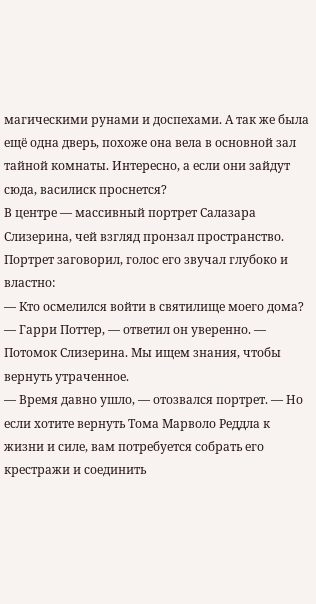магическими рунами и доспехами. А так же была ещё одна дверь, похоже она вела в основной зал тайной комнаты. Интересно, а если они зайдут сюда, василиск проснется?
В центре — массивный портрет Салазара Слизерина, чей взгляд пронзал пространство.
Портрет заговорил, голос его звучал глубоко и властно:
— Кто осмелился войти в святилище моего дома?
— Гарри Поттер, — ответил он уверенно. — Потомок Слизерина. Мы ищем знания, чтобы вернуть утраченное.
— Время давно ушло, — отозвался портрет. — Но если хотите вернуть Тома Марволо Реддла к жизни и силе, вам потребуется собрать его крестражи и соединить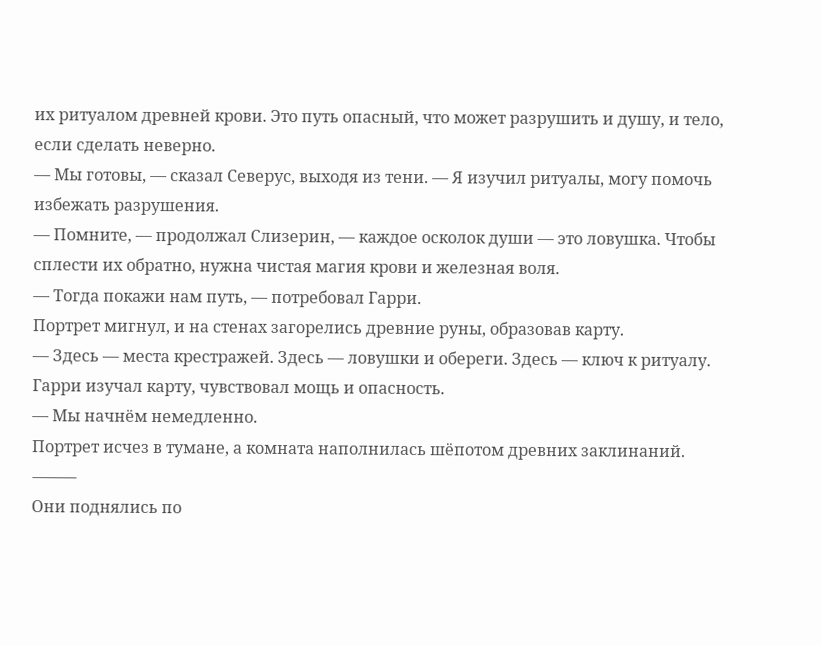их ритуалом древней крови. Это путь опасный, что может разрушить и душу, и тело, если сделать неверно.
— Мы готовы, — сказал Северус, выходя из тени. — Я изучил ритуалы, могу помочь избежать разрушения.
— Помните, — продолжал Слизерин, — каждое осколок души — это ловушка. Чтобы сплести их обратно, нужна чистая магия крови и железная воля.
— Тогда покажи нам путь, — потребовал Гарри.
Портрет мигнул, и на стенах загорелись древние руны, образовав карту.
— Здесь — места крестражей. Здесь — ловушки и обереги. Здесь — ключ к ритуалу.
Гарри изучал карту, чувствовал мощь и опасность.
— Мы начнём немедленно.
Портрет исчез в тумане, а комната наполнилась шёпотом древних заклинаний.
⸻
Они поднялись по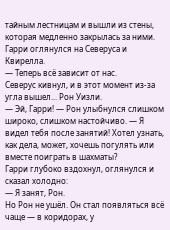тайным лестницам и вышли из стены, которая медленно закрылась за ними.
Гарри оглянулся на Северуса и Квирелла.
— Теперь всё зависит от нас.
Северус кивнул, и в этот момент из-за угла вышел... Рон Уизли.
— Эй, Гарри! — Рон улыбнулся слишком широко, слишком настойчиво. — Я видел тебя после занятий! Хотел узнать, как дела, может, хочешь погулять или вместе поиграть в шахматы?
Гарри глубоко вздохнул, оглянулся и сказал холодно:
— Я занят, Рон.
Но Рон не ушёл. Он стал появляться всё чаще — в коридорах, у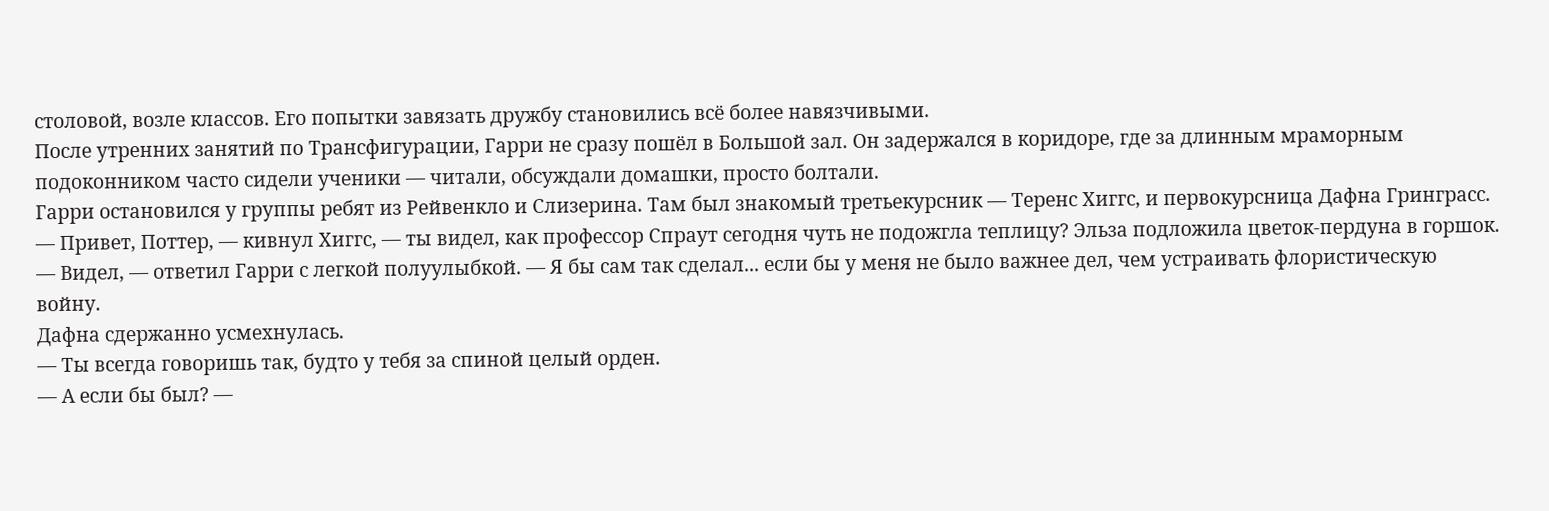столовой, возле классов. Его попытки завязать дружбу становились всё более навязчивыми.
После утренних занятий по Трансфигурации, Гарри не сразу пошёл в Большой зал. Он задержался в коридоре, где за длинным мраморным подоконником часто сидели ученики — читали, обсуждали домашки, просто болтали.
Гарри остановился у группы ребят из Рейвенкло и Слизерина. Там был знакомый третьекурсник — Теренс Хиггс, и первокурсница Дафна Гринграсс.
— Привет, Поттер, — кивнул Хиггс, — ты видел, как профессор Спраут сегодня чуть не подожгла теплицу? Эльза подложила цветок-пердуна в горшок.
— Видел, — ответил Гарри с легкой полуулыбкой. — Я бы сам так сделал... если бы у меня не было важнее дел, чем устраивать флористическую войну.
Дафна сдержанно усмехнулась.
— Ты всегда говоришь так, будто у тебя за спиной целый орден.
— А если бы был? —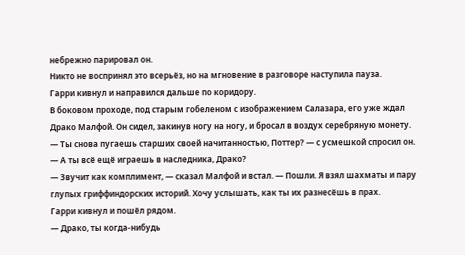небрежно парировал он.
Никто не воспринял это всерьёз, но на мгновение в разговоре наступила пауза.
Гарри кивнул и направился дальше по коридору.
В боковом проходе, под старым гобеленом с изображением Салазара, его уже ждал Драко Малфой. Он сидел, закинув ногу на ногу, и бросал в воздух серебряную монету.
— Ты снова пугаешь старших своей начитанностью, Поттер? — с усмешкой спросил он.
— А ты всё ещё играешь в наследника, Драко?
— Звучит как комплимент, — сказал Малфой и встал. — Пошли. Я взял шахматы и пару глупых гриффиндорских историй. Хочу услышать, как ты их разнесёшь в прах.
Гарри кивнул и пошёл рядом.
— Драко, ты когда-нибудь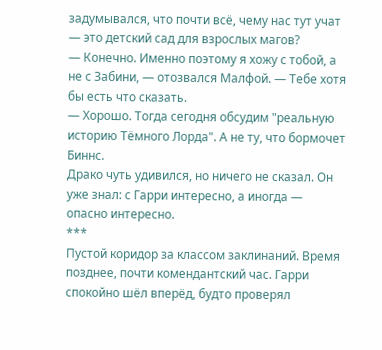задумывался, что почти всё, чему нас тут учат — это детский сад для взрослых магов?
— Конечно. Именно поэтому я хожу с тобой, а не с Забини, — отозвался Малфой. — Тебе хотя бы есть что сказать.
— Хорошо. Тогда сегодня обсудим "реальную историю Тёмного Лорда". А не ту, что бормочет Биннс.
Драко чуть удивился, но ничего не сказал. Он уже знал: с Гарри интересно, а иногда — опасно интересно.
***
Пустой коридор за классом заклинаний. Время позднее, почти комендантский час. Гарри спокойно шёл вперёд, будто проверял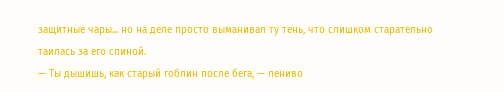защитные чары... но на деле просто выманивал ту тень, что слишком старательно таилась за его спиной.
— Ты дышишь, как старый гоблин после бега, — лениво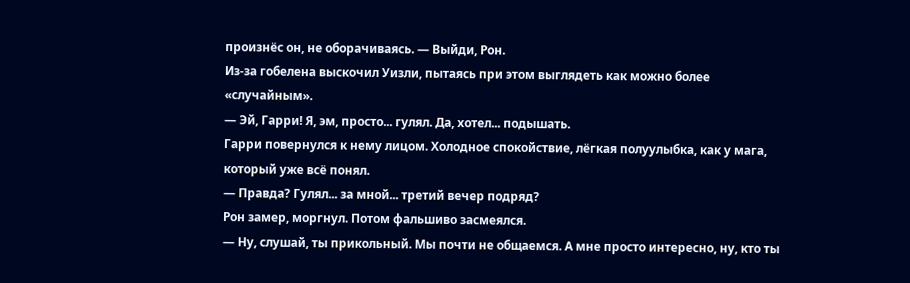произнёс он, не оборачиваясь. — Выйди, Рон.
Из-за гобелена выскочил Уизли, пытаясь при этом выглядеть как можно более «случайным».
— Эй, Гарри! Я, эм, просто... гулял. Да, хотел... подышать.
Гарри повернулся к нему лицом. Холодное спокойствие, лёгкая полуулыбка, как у мага, который уже всё понял.
— Правда? Гулял... за мной... третий вечер подряд?
Рон замер, моргнул. Потом фальшиво засмеялся.
— Ну, слушай, ты прикольный. Мы почти не общаемся. А мне просто интересно, ну, кто ты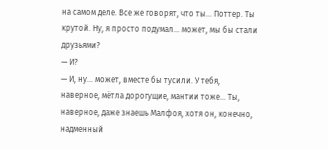на самом деле. Все же говорят, что ты... Поттер. Ты крутой. Ну, я просто подумал... может, мы бы стали друзьями?
— И?
— И, ну... может, вместе бы тусили. У тебя, наверное, мётла дорогущие, мантии тоже... Ты, наверное, даже знаешь Малфоя, хотя он, конечно, надменный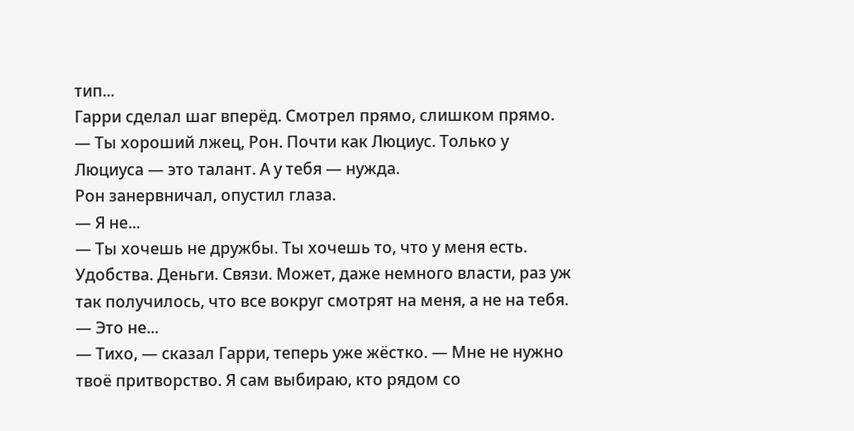тип...
Гарри сделал шаг вперёд. Смотрел прямо, слишком прямо.
— Ты хороший лжец, Рон. Почти как Люциус. Только у Люциуса — это талант. А у тебя — нужда.
Рон занервничал, опустил глаза.
— Я не...
— Ты хочешь не дружбы. Ты хочешь то, что у меня есть. Удобства. Деньги. Связи. Может, даже немного власти, раз уж так получилось, что все вокруг смотрят на меня, а не на тебя.
— Это не...
— Тихо, — сказал Гарри, теперь уже жёстко. — Мне не нужно твоё притворство. Я сам выбираю, кто рядом со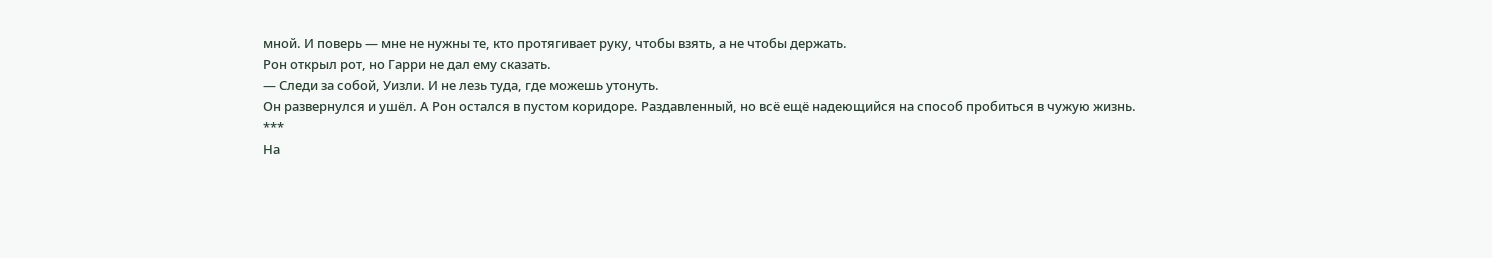мной. И поверь — мне не нужны те, кто протягивает руку, чтобы взять, а не чтобы держать.
Рон открыл рот, но Гарри не дал ему сказать.
— Следи за собой, Уизли. И не лезь туда, где можешь утонуть.
Он развернулся и ушёл. А Рон остался в пустом коридоре. Раздавленный, но всё ещё надеющийся на способ пробиться в чужую жизнь.
***
На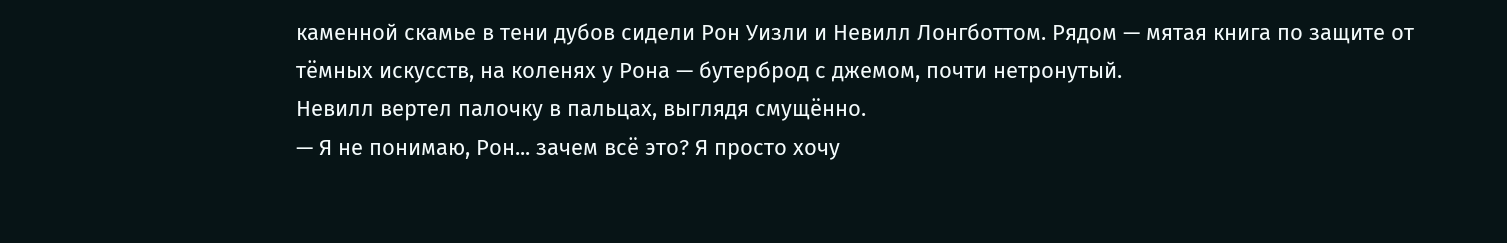каменной скамье в тени дубов сидели Рон Уизли и Невилл Лонгботтом. Рядом — мятая книга по защите от тёмных искусств, на коленях у Рона — бутерброд с джемом, почти нетронутый.
Невилл вертел палочку в пальцах, выглядя смущённо.
— Я не понимаю, Рон... зачем всё это? Я просто хочу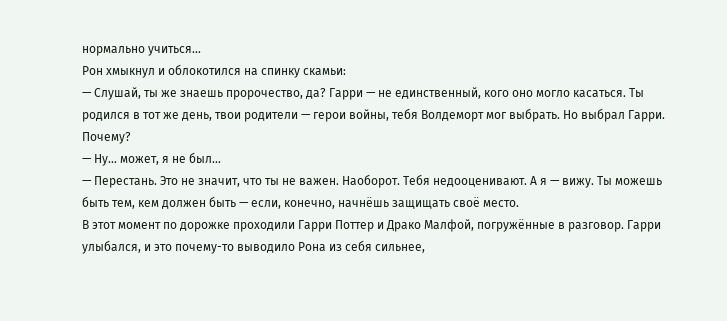нормально учиться...
Рон хмыкнул и облокотился на спинку скамьи:
— Слушай, ты же знаешь пророчество, да? Гарри — не единственный, кого оно могло касаться. Ты родился в тот же день, твои родители — герои войны, тебя Волдеморт мог выбрать. Но выбрал Гарри. Почему?
— Ну... может, я не был...
— Перестань. Это не значит, что ты не важен. Наоборот. Тебя недооценивают. А я — вижу. Ты можешь быть тем, кем должен быть — если, конечно, начнёшь защищать своё место.
В этот момент по дорожке проходили Гарри Поттер и Драко Малфой, погружённые в разговор. Гарри улыбался, и это почему-то выводило Рона из себя сильнее,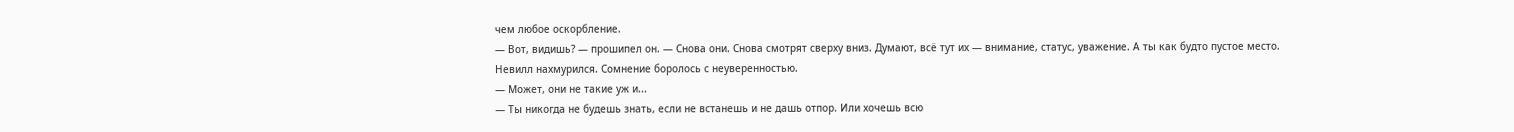чем любое оскорбление.
— Вот, видишь? — прошипел он. — Снова они. Снова смотрят сверху вниз. Думают, всё тут их — внимание, статус, уважение. А ты как будто пустое место.
Невилл нахмурился. Сомнение боролось с неуверенностью.
— Может, они не такие уж и...
— Ты никогда не будешь знать, если не встанешь и не дашь отпор. Или хочешь всю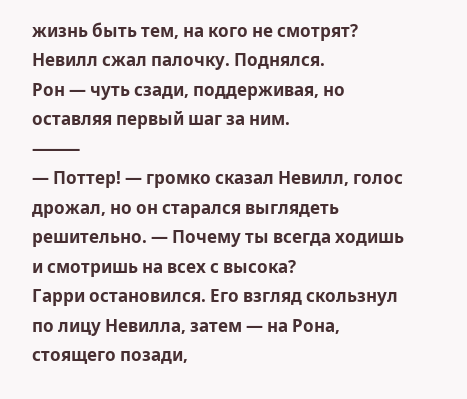жизнь быть тем, на кого не смотрят?
Невилл сжал палочку. Поднялся.
Рон — чуть сзади, поддерживая, но оставляя первый шаг за ним.
⸻
— Поттер! — громко сказал Невилл, голос дрожал, но он старался выглядеть решительно. — Почему ты всегда ходишь и смотришь на всех с высока?
Гарри остановился. Его взгляд скользнул по лицу Невилла, затем — на Рона, стоящего позади,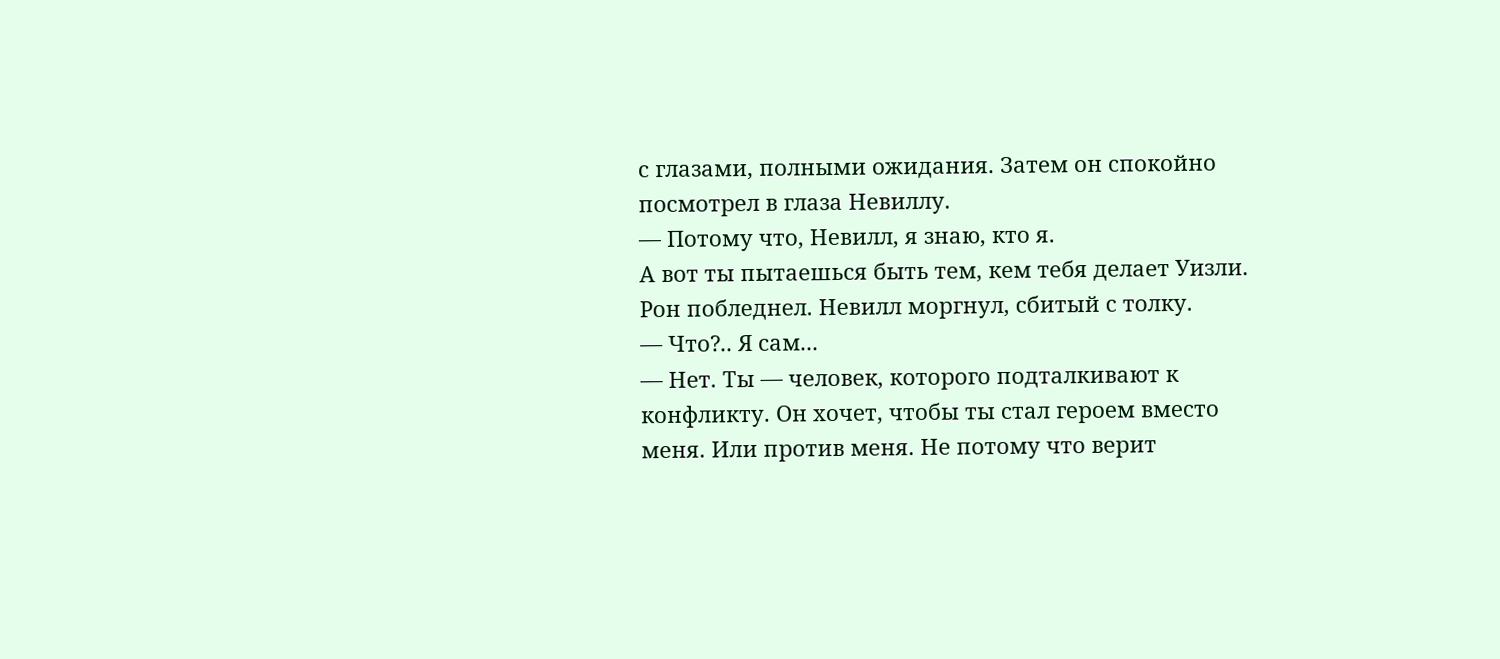с глазами, полными ожидания. Затем он спокойно посмотрел в глаза Невиллу.
— Потому что, Невилл, я знаю, кто я.
А вот ты пытаешься быть тем, кем тебя делает Уизли.
Рон побледнел. Невилл моргнул, сбитый с толку.
— Что?.. Я сам...
— Нет. Ты — человек, которого подталкивают к конфликту. Он хочет, чтобы ты стал героем вместо меня. Или против меня. Не потому что верит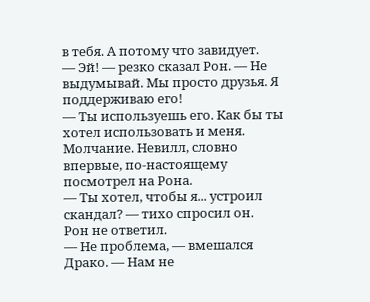в тебя. А потому что завидует.
— Эй! — резко сказал Рон. — Не выдумывай. Мы просто друзья. Я поддерживаю его!
— Ты используешь его. Как бы ты хотел использовать и меня.
Молчание. Невилл, словно впервые, по-настоящему посмотрел на Рона.
— Ты хотел, чтобы я... устроил скандал? — тихо спросил он.
Рон не ответил.
— Не проблема, — вмешался Драко. — Нам не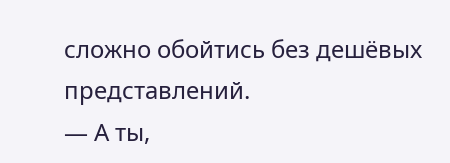сложно обойтись без дешёвых представлений.
— А ты,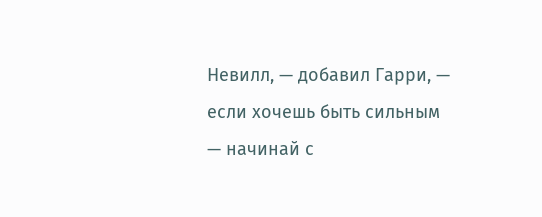Невилл, — добавил Гарри, — если хочешь быть сильным — начинай с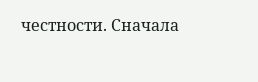честности. Сначала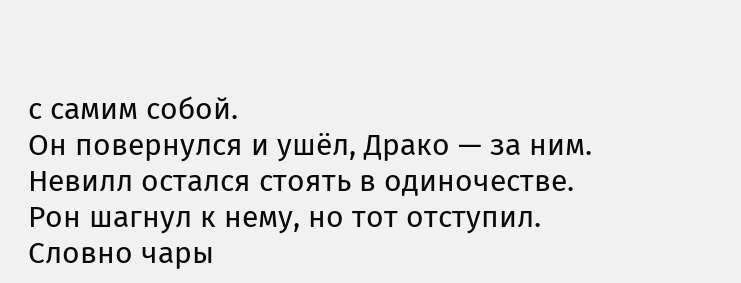с самим собой.
Он повернулся и ушёл, Драко — за ним. Невилл остался стоять в одиночестве. Рон шагнул к нему, но тот отступил.
Словно чары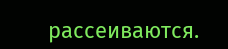рассеиваются.